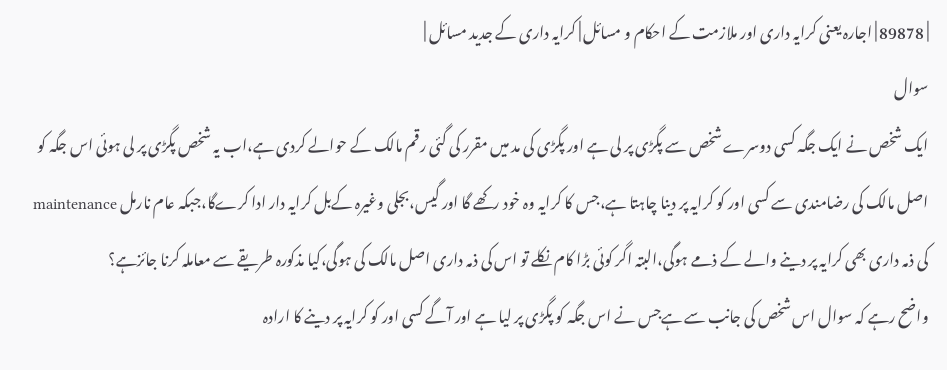| 89878 | اجارہ یعنی کرایہ داری اور ملازمت کے احکام و مسائل | کرایہ داری کے جدید مسائل |
سوال
ایک شخص نے ایک جگہ کسی دوسرے شخص سے پگڑی پر لی ہے اور پگڑی کی مد میں مقرر کی گئی رقم مالک کے حوالے کردی ہے،اب یہ شخص پگڑی پر لی ہوئی اس جگہ کو اصل مالک کی رضامندی سے کسی اور کو کرایہ پر دینا چاہتا ہے،جس کا کرایہ وہ خود رکھے گا اور گیس،بجلی وغیرہ کےبل کرایہ دار ادا کرےگا،جبکہ عام نارمل maintenance کی ذمہ داری بھی کرایہ پر دینے والے کے ذمے ہوگی،البتہ اگر کوئی بڑا کام نکلے تو اس کی ذمہ داری اصل مالک کی ہوگی،کیا مذکورہ طریقے سے معاملہ کرنا جائزہے؟
واضح رہے کہ سوال اس شخص کی جانب سے ہےجس نے اس جگہ کو پگڑی پر لیا ہے اور آگے کسی اور کو کرایہ پر دینے کا ارادہ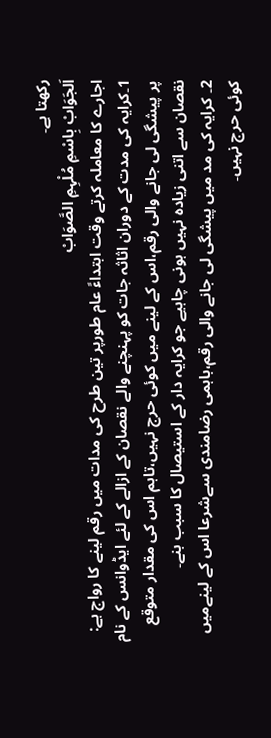رکھتا ہے۔
اَلجَوَابْ بِاسْمِ مُلْہِمِ الصَّوَابْ
اجارے کا معاملہ کرتے وقت ابتداءً عام طورپر تین طرح کی مدات میں رقم لینے کا رواج ہے:
1۔کرایہ کی مدت کے دوران اثاثہ جات کو پہنچنے والے نقصان کے ازالے کے لئے ایڈوانس کے نام پر پیشگی لی جانے والی رقم،اس کے لینے میں کوئی حرج نہیں،تاہم اس کی مقدار متوقع نقصان سے اتنی زیادہ نہیں ہونی چاہیے جو کرایہ دار کے استیصال کا سبب بنے۔
2۔ کرایہ کی مد میں پیشگی لی جانے والی رقم،باہمی رضامندی سےشرعا اس کے لینےمیں کوئی حرج نہیں۔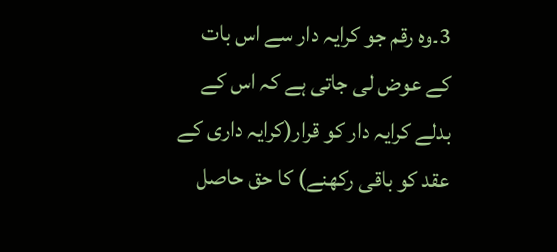3۔وہ رقم جو کرایہ دار سے اس بات کے عوض لی جاتی ہے کہ اس کے بدلے کرایہ دار کو قرار(کرایہ داری کے عقد کو باقی رکھنے) کا حق حاصل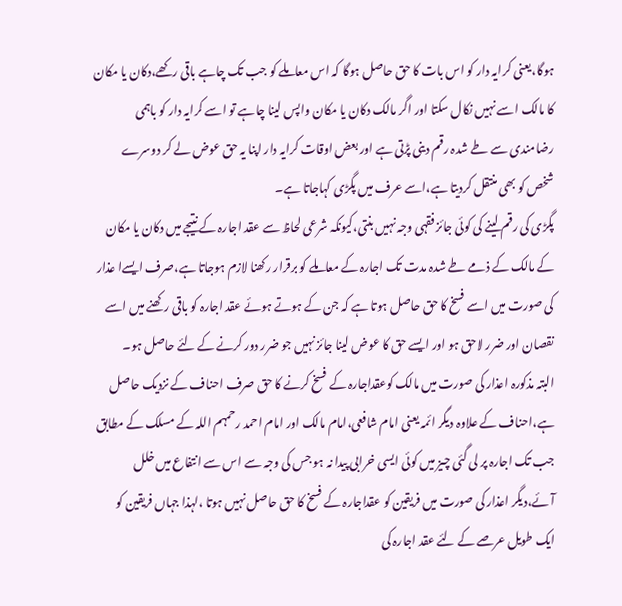ہوگا،یعنی کرایہ دار کو اس بات کا حق حاصل ہوگا کہ اس معاملے کو جب تک چاہے باقی رکھے،دکان یا مکان کا مالک اسے نہیں نکال سکتا اور اگر مالک دکان یا مکان واپس لینا چاہے تو اسے کرایہ دار کو باہمی رضامندی سے طے شدہ رقم دینی پڑتی ہے اور بعض اوقات کرایہ دار اپنا یہ حق عوض لے کر دوسرے شخص کو بھی منتقل کردیتا ہے،اسے عرف میں پگڑی کہاجاتا ہے۔
پگڑی کی رقم لینے کی کوئی جائز فقہی وجہ نہیں بنتی،کیونکہ شرعی لحاظ سے عقد اجارہ کے نتیجے میں دکان یا مکان کے مالک کے ذمے طے شدہ مدت تک اجارہ کے معاملے کو برقرار رکھنا لازم ہوجاتا ہے،صرف ایسےا عذار کی صورت میں اسے فسخ کا حق حاصل ہوتا ہے کہ جن کے ہوتے ہوئے عقد اجارہ کو باقی رکھنے میں اسے نقصان اور ضرر لاحق ہو اور ایسے حق کا عوض لینا جائز نہیں جو ضرر دور کرنے کے لئے حاصل ہو۔
البتہ مذکورہ اعذار کی صورت میں مالک کوعقداجارہ کے فسخ کرنے کا حق صرف احناف کے نزدیک حاصل ہے،احناف کے علاوہ دیگر ائمہ یعنی امام شافعی،امام مالک اور امام احمد رحمہم اللہ کے مسلک کے مطابق جب تک اجارہ پر لی گئی چیز میں کوئی ایسی خرابی پیدا نہ ہو جس کی وجہ سے اس سے انتفاع میں خلل آئے،دیگر اعذار کی صورت میں فریقین کو عقداجارہ کے فسخ کا حق حاصل نہیں ہوتا ،لہذا جہاں فریقین کو ایک طویل عرصے کے لئے عقد اجارہ کی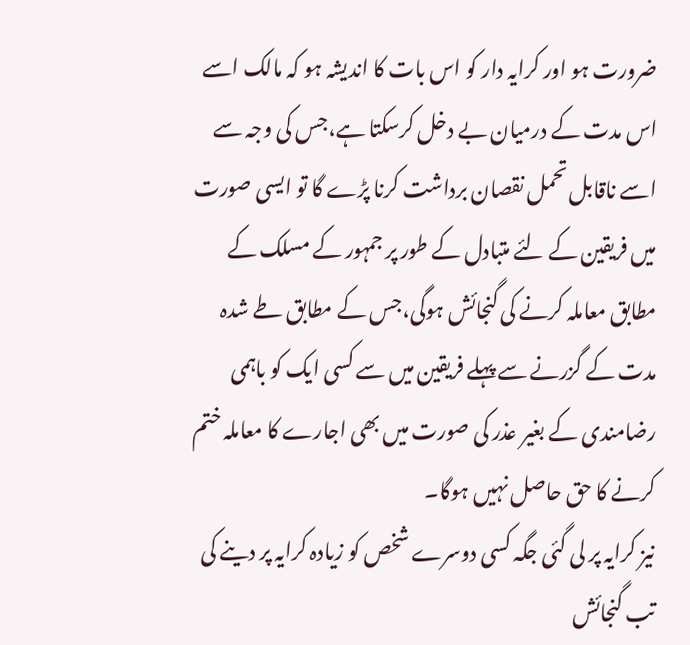ضرورت ہو اور کرایہ دار کو اس بات کا اندیشہ ہو کہ مالک اسے اس مدت کے درمیان بے دخل کرسکتا ہے،جس کی وجہ سے اسے ناقابل تحمل نقصان برداشت کرنا پڑے گا تو ایسی صورت میں فریقین کے لئے متبادل کے طور پر جمہور کے مسلک کے مطابق معاملہ کرنے کی گنجائش ہوگی،جس کے مطابق طے شدہ مدت کے گزرنے سے پہلے فریقین میں سے کسی ایک کو باہمی رضامندی کے بغیر عذر کی صورت میں بھی اجارے کا معاملہ ختم کرنے کا حق حاصل نہیں ہوگا۔
نیز کرایہ پر لی گئی جگہ کسی دوسرے شخص کو زیادہ کرایہ پر دینے کی تب گنجائش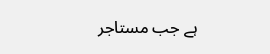ہے جب مستاجر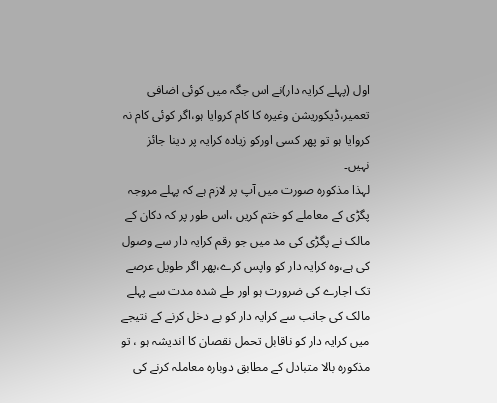اول (پہلے کرایہ دار)نے اس جگہ میں کوئی اضافی تعمیر،ڈیکوریشن وغیرہ کا کام کروایا ہو،اگر کوئی کام نہ کروایا ہو تو پھر کسی اورکو زیادہ کرایہ پر دینا جائز نہیں۔
لہذا مذکورہ صورت میں آپ پر لازم ہے کہ پہلے مروجہ پگڑی کے معاملے کو ختم کریں ،اس طور پر کہ دکان کے مالک نے پگڑی کی مد میں جو رقم کرایہ دار سے وصول کی ہے،وہ کرایہ دار کو واپس کرے،پھر اگر طویل عرصے تک اجارے کی ضرورت ہو اور طے شدہ مدت سے پہلے مالک کی جانب سے کرایہ دار کو بے دخل کرنے کے نتیجے میں کرایہ دار کو ناقابل تحمل نقصان کا اندیشہ ہو ، تو مذکورہ بالا متبادل کے مطابق دوبارہ معاملہ کرنے کی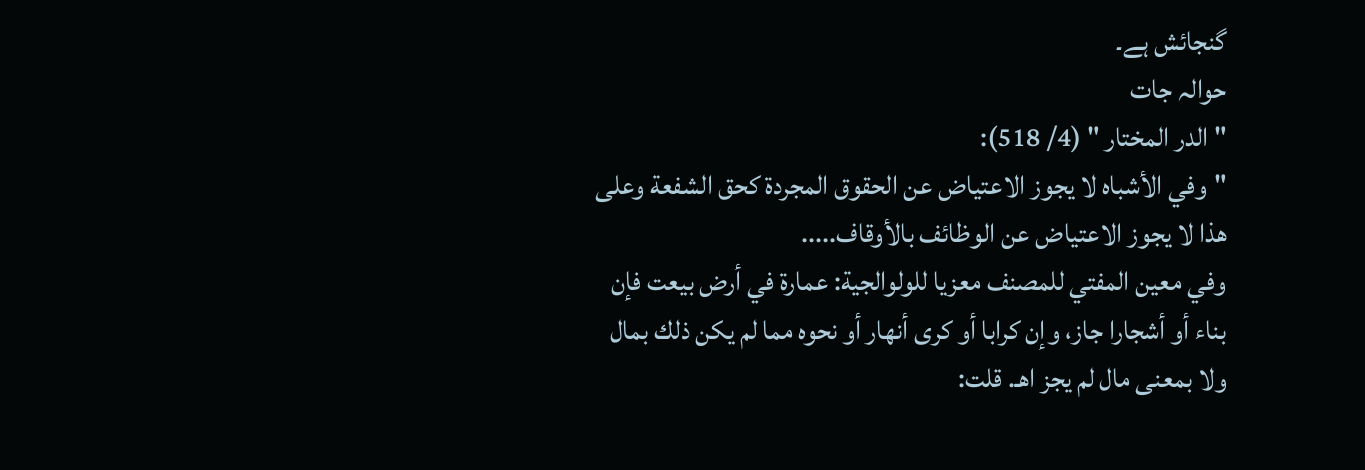گنجائش ہے۔
حوالہ جات
"الدر المختار " (4/ 518):
"وفي الأشباه لا يجوز الاعتياض عن الحقوق المجردة كحق الشفعة وعلى هذا لا يجوز الاعتياض عن الوظائف بالأوقاف.....
وفي معين المفتي للمصنف معزيا للولوالجية: عمارة في أرض بيعت فإن بناء أو أشجارا جاز، وإن كرابا أو كرى أنهار أو نحوه مما لم يكن ذلك بمال ولا بمعنى مال لم يجز اهـ. قلت: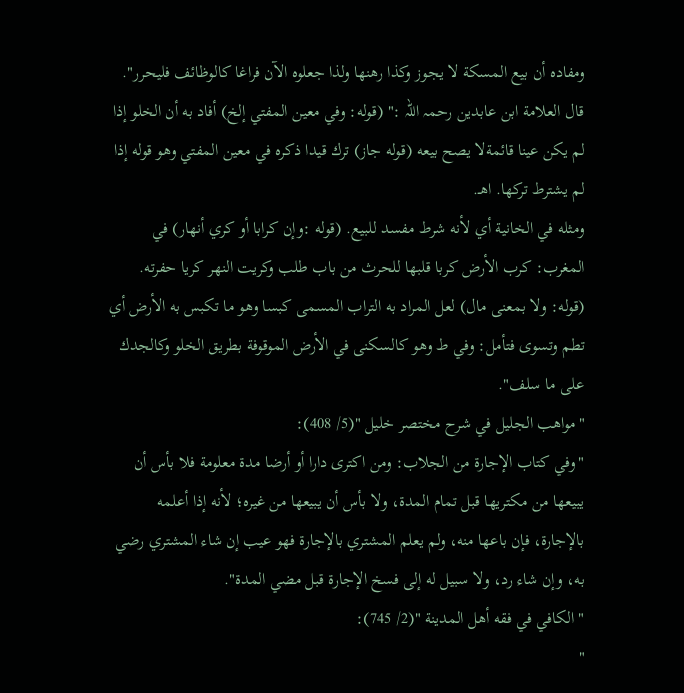ومفاده أن بيع المسكة لا يجوز وكذا رهنها ولذا جعلوه الآن فراغا كالوظائف فليحرر".
قال العلامة ابن عابدین رحمہ اللہ :" (قوله: وفي معين المفتي إلخ) أفاد به أن الخلو إذا لم يكن عينا قائمةلا يصح بيعه (قوله جاز) ترك قيدا ذكره في معين المفتي وهو قوله إذا لم يشترط تركها. اهـ.
ومثله في الخانية أي لأنه شرط مفسد للبيع. (قوله :وإن كرابا أو كري أنهار) في المغرب: كرب الأرض كربا قلبها للحرث من باب طلب وكريت النهر كريا حفرته.
(قوله: ولا بمعنى مال) لعل المراد به التراب المسمى كبسا وهو ما تكبس به الأرض أي تطم وتسوى فتأمل: وفي ط وهو كالسكنى في الأرض الموقوفة بطريق الخلو وكالجدك على ما سلف".
"مواهب الجليل في شرح مختصر خليل "(5/ 408):
"وفي كتاب الإجارة من الجلاب: ومن اكترى دارا أو أرضا مدة معلومة فلا بأس أن يبيعها من مكتريها قبل تمام المدة، ولا بأس أن يبيعها من غيره؛ لأنه إذا أعلمه بالإجارة، فإن باعها منه، ولم يعلم المشتري بالإجارة فهو عيب إن شاء المشتري رضي به، وإن شاء رد، ولا سبيل له إلى فسخ الإجارة قبل مضي المدة".
"الكافي في فقه أهل المدينة "(2/ 745):
"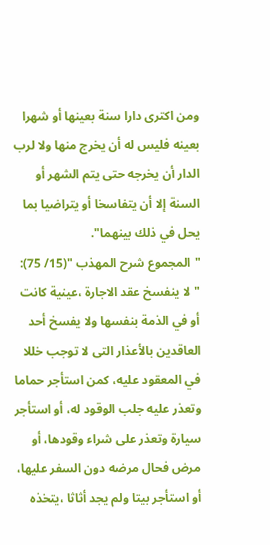ومن اكترى دارا سنة بعينها أو شهرا بعينه فليس له أن يخرج منها ولا لرب الدار أن يخرجه حتى يتم الشهر أو السنة إلا أن يتفاسخا أو يتراضيا بما يحل في ذلك بينهما".
"المجموع شرح المهذب "(15/ 75):
"لا ينفسخ عقد الاجارة ،عينية كانت أو في الذمة بنفسها ولا يفسخ أحد العاقدين بالأعذار التى لا توجب خللا في المعقود عليه، كمن استأجر حماما وتعذر عليه جلب الوقود له، أو استأجر سيارة وتعذر على شراء وقودها، أو مرض فحال مرضه دون السفر عليها، أو استأجر بيتا ولم يجد أثاثا ،يتخذه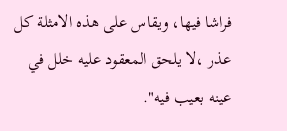فراشا فيها، ويقاس على هذه الامثلة كل عذر ،لا يلحق المعقود عليه خلل في عينه بعيب فيه".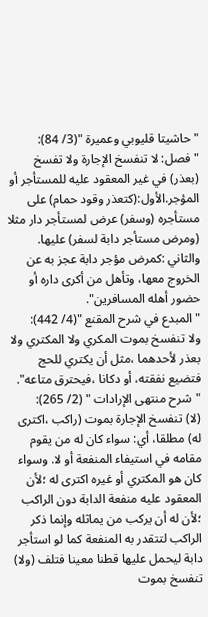"حاشيتا قليوبي وعميرة "(3/ 84):
"فصل: لا تنفسخ الإجارة ولا تفسخ (بعذر) في غير المعقود عليه للمستأجر أو المؤجر.الأول:(كتعذر وقود حمام) على مستأجره (وسفر) عرض لمستأجر دار مثلا (ومرض مستأجر دابة لسفر) عليها. والثاني :كمرض مؤجر دابة عجز به عن الخروج معها، وتأهل من أكرى داره أو حضور أهله المسافرين".
"المبدع في شرح المقنع "(4/ 442):
ولا تنفسخ بموت المكري ولا المكتري ولا بعذر لأحدهما ،مثل أن يكتري للحج فتضيع نفقته، أو دكانا ،فيحترق متاعه".
"شرح منتهى الإرادات " (2/ 265):
(لا) تنفسخ الإجارة بموت (راكب ،اكترى له) مطلقا، أي: سواء كان له من يقوم مقامه في استيفاء المنفعة أو لا. وسواء كان هو المكتري أو غيره اكترى له ؛لأن المعقود عليه منفعة الدابة دون الراكب ؛لأن له أن يركب من يماثله وإنما ذكر الراكب لتتقدر به المنفعة كما لو استأجر دابة ليحمل عليها قطنا معينا فتلف (ولا) تنفسخ بموت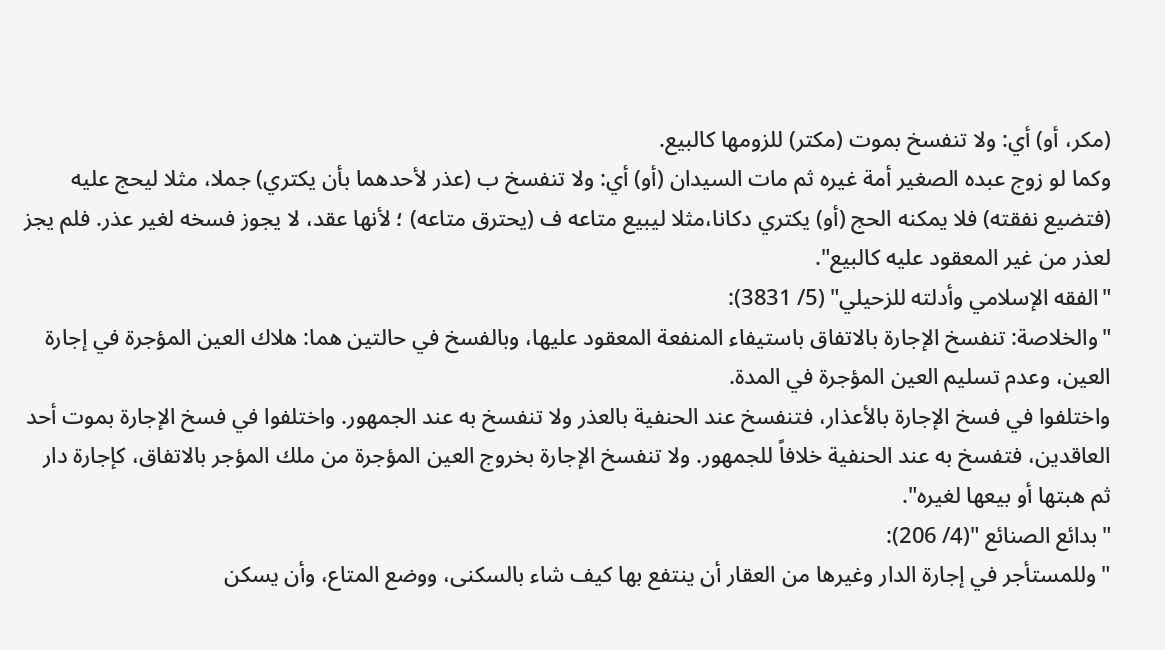(مكر، أو) أي: ولا تنفسخ بموت (مكتر) للزومها كالبيع.
وكما لو زوج عبده الصغير أمة غيره ثم مات السيدان (أو) أي: ولا تنفسخ ب (عذر لأحدهما بأن يكتري) جملا، مثلا ليحج عليه (فتضيع نفقته) فلا يمكنه الحج (أو) يكتري دكانا،مثلا ليبيع متاعه ف (يحترق متاعه) ؛ لأنها عقد، لا يجوز فسخه لغير عذر. فلم يجز لعذر من غير المعقود عليه كالبيع".
"الفقه الإسلامي وأدلته للزحيلي" (5/ 3831):
"والخلاصة: تنفسخ الإجارة بالاتفاق باستيفاء المنفعة المعقود عليها، وبالفسخ في حالتين هما: هلاك العين المؤجرة في إجارة العين، وعدم تسليم العين المؤجرة في المدة.
واختلفوا في فسخ الإجارة بالأعذار، فتنفسخ عند الحنفية بالعذر ولا تنفسخ به عند الجمهور. واختلفوا في فسخ الإجارة بموت أحد العاقدين، فتفسخ به عند الحنفية خلافاً للجمهور. ولا تنفسخ الإجارة بخروج العين المؤجرة من ملك المؤجر بالاتفاق، كإجارة دار ثم هبتها أو بيعها لغيره".
"بدائع الصنائع "(4/ 206):
" وللمستأجر في إجارة الدار وغيرها من العقار أن ينتفع بها كيف شاء بالسكنى، ووضع المتاع، وأن يسكن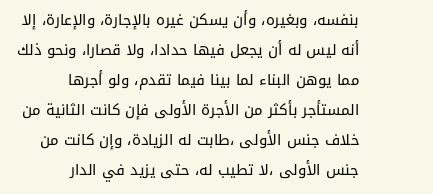بنفسه، وبغيره، وأن يسكن غيره بالإجارة، والإعارة، إلا أنه ليس له أن يجعل فيها حدادا، ولا قصارا، ونحو ذلك مما يوهن البناء لما بينا فيما تقدم، ولو أجرها المستأجر بأكثر من الأجرة الأولى فإن كانت الثانية من خلاف جنس الأولى ،طابت له الزيادة، وإن كانت من جنس الأولى ،لا تطيب له، حتى يزيد في الدار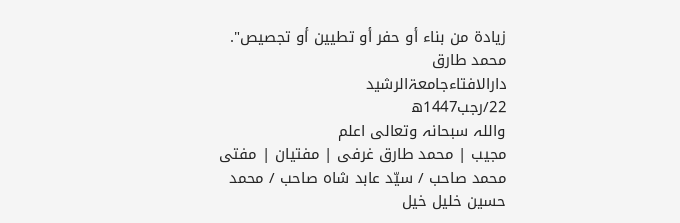زيادة من بناء أو حفر أو تطيين أو تجصيص".
محمد طارق
دارالافتاءجامعۃالرشید
22/رجب1447ھ
واللہ سبحانہ وتعالی اعلم
مجیب | محمد طارق غرفی | مفتیان | مفتی محمد صاحب / سیّد عابد شاہ صاحب / محمد حسین خلیل خیل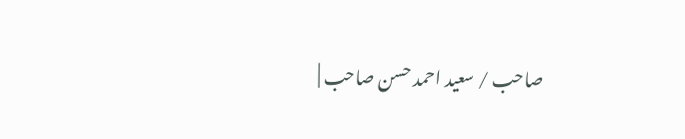صاحب / سعید احمد حسن صاحب |